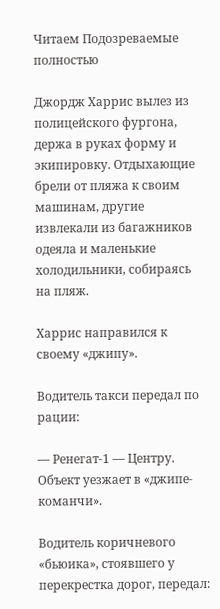Читаем Подозреваемые полностью

Джордж Харрис вылез из полицейского фургона, держа в руках форму и экипировку. Отдыхающие брели от пляжа к своим машинам, другие извлекали из багажников одеяла и маленькие холодильники, собираясь на пляж.

Харрис направился к своему «джипу».

Водитель такси передал по рации:

— Ренегат-1 — Центру. Объект уезжает в «джипе-команчи».

Водитель коричневого «бьюика», стоявшего у перекрестка дорог, передал: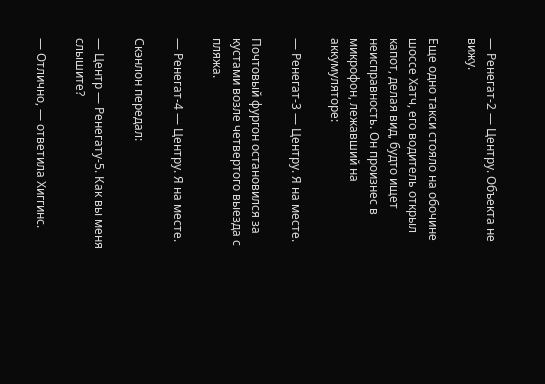— Ренегат-2 — Центру. Объекта не вижу.

Еще одно такси стояло на обочине шоссе Хатч, его водитель открыл капот, делая вид, будто ищет неисправность. Он произнес в микрофон, лежавший на аккумуляторе:

— Ренегат-3 — Центру. Я на месте.

Почтовый фургон остановился за кустами возле четвертого выезда с пляжа.

— Ренегат-4 — Центру. Я на месте.

Скэнлон передал:

— Центр — Ренегату-5. Как вы меня слышите?

— Отлично, — ответила Хиггинс.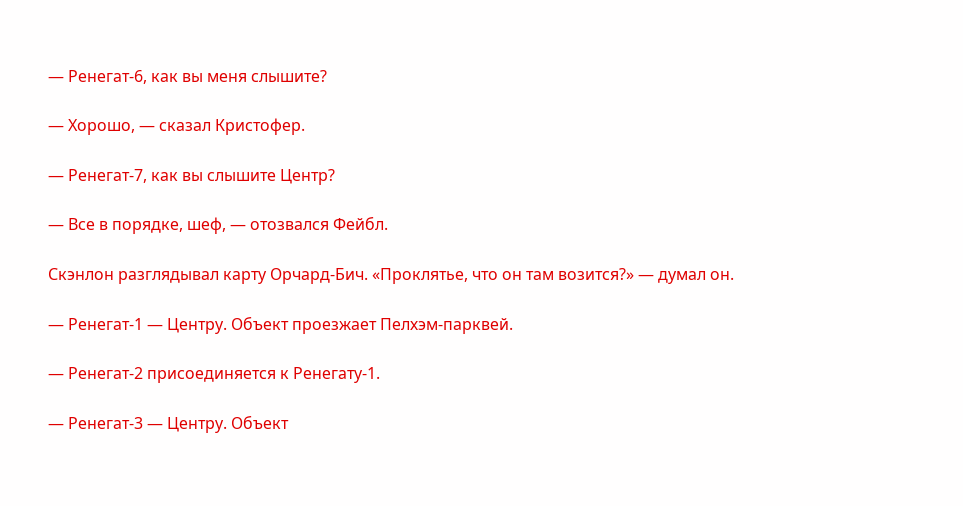— Ренегат-6, как вы меня слышите?

— Хорошо, — сказал Кристофер.

— Ренегат-7, как вы слышите Центр?

— Все в порядке, шеф, — отозвался Фейбл.

Скэнлон разглядывал карту Орчард-Бич. «Проклятье, что он там возится?» — думал он.

— Ренегат-1 — Центру. Объект проезжает Пелхэм-парквей.

— Ренегат-2 присоединяется к Ренегату-1.

— Ренегат-3 — Центру. Объект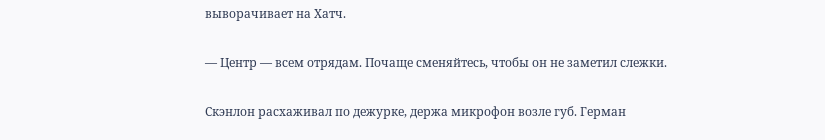выворачивает на Хатч.

— Центр — всем отрядам. Почаще сменяйтесь, чтобы он не заметил слежки.

Скэнлон расхаживал по дежурке, держа микрофон возле губ. Герман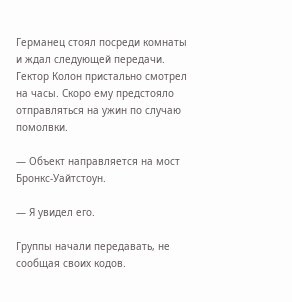Германец стоял посреди комнаты и ждал следующей передачи. Гектор Колон пристально смотрел на часы. Скоро ему предстояло отправляться на ужин по случаю помолвки.

— Объект направляется на мост Бронкс-Уайтстоун.

— Я увидел его.

Группы начали передавать, не сообщая своих кодов.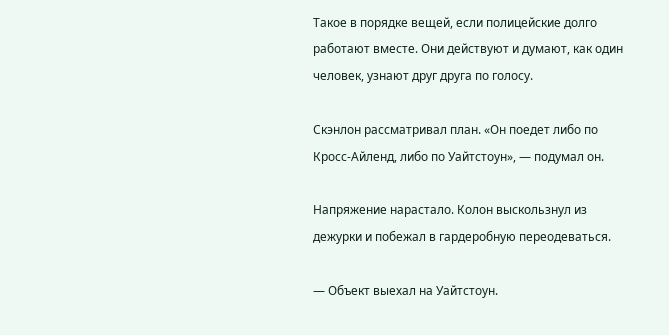Такое в порядке вещей, если полицейские долго работают вместе. Они действуют и думают, как один человек, узнают друг друга по голосу.

Скэнлон рассматривал план. «Он поедет либо по Кросс-Айленд, либо по Уайтстоун», — подумал он.

Напряжение нарастало. Колон выскользнул из дежурки и побежал в гардеробную переодеваться.

— Объект выехал на Уайтстоун.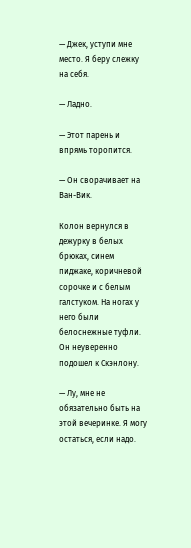— Джек, уступи мне место. Я беру слежку на себя.

— Ладно.

— Этот парень и впрямь торопится.

— Он сворачивает на Ван-Вик.

Колон вернулся в дежурку в белых брюках, синем пиджаке, коричневой сорочке и с белым галстуком. На ногах у него были белоснежные туфли. Он неуверенно подошел к Скэнлону.

— Лу, мне не обязательно быть на этой вечеринке. Я могу остаться, если надо.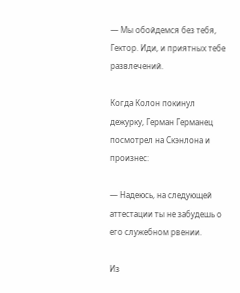— Мы обойдемся без тебя, Гектор. Иди, и приятных тебе развлечений.

Когда Колон покинул дежурку, Герман Германец посмотрел на Скэнлона и произнес:

— Надеюсь, на следующей аттестации ты не забудешь о его служебном рвении.

Из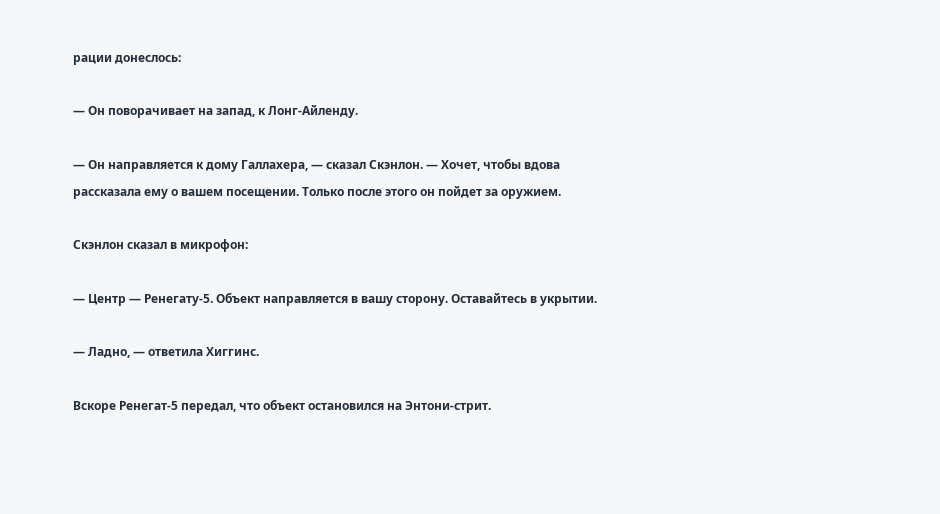рации донеслось:

— Он поворачивает на запад, к Лонг-Айленду.

— Он направляется к дому Галлахера, — сказал Скэнлон. — Хочет, чтобы вдова рассказала ему о вашем посещении. Только после этого он пойдет за оружием.

Скэнлон сказал в микрофон:

— Центр — Ренегату-5. Объект направляется в вашу сторону. Оставайтесь в укрытии.

— Ладно, — ответила Хиггинс.

Вскоре Ренегат-5 передал, что объект остановился на Энтони-стрит.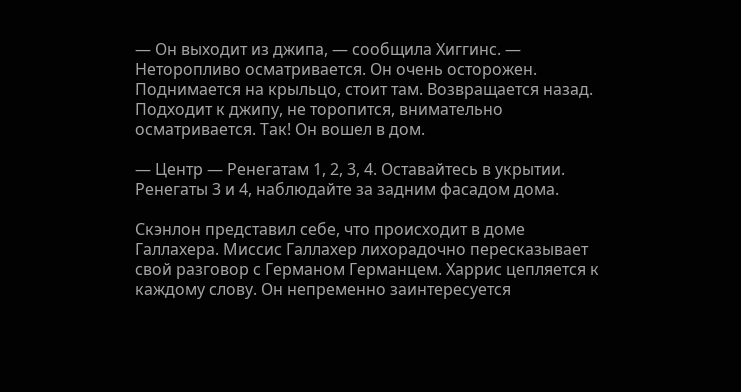— Он выходит из джипа, — сообщила Хиггинс. — Неторопливо осматривается. Он очень осторожен. Поднимается на крыльцо, стоит там. Возвращается назад. Подходит к джипу, не торопится, внимательно осматривается. Так! Он вошел в дом.

— Центр — Ренегатам 1, 2, 3, 4. Оставайтесь в укрытии. Ренегаты 3 и 4, наблюдайте за задним фасадом дома.

Скэнлон представил себе, что происходит в доме Галлахера. Миссис Галлахер лихорадочно пересказывает свой разговор с Германом Германцем. Харрис цепляется к каждому слову. Он непременно заинтересуется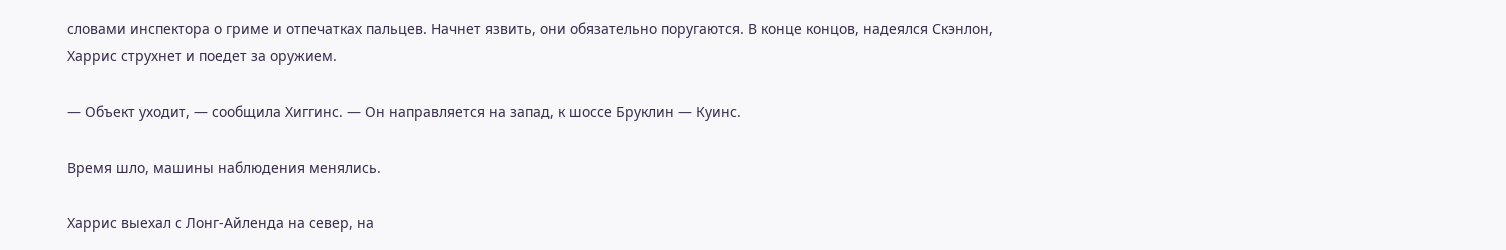словами инспектора о гриме и отпечатках пальцев. Начнет язвить, они обязательно поругаются. В конце концов, надеялся Скэнлон, Харрис струхнет и поедет за оружием.

— Объект уходит, — сообщила Хиггинс. — Он направляется на запад, к шоссе Бруклин — Куинс.

Время шло, машины наблюдения менялись.

Харрис выехал с Лонг-Айленда на север, на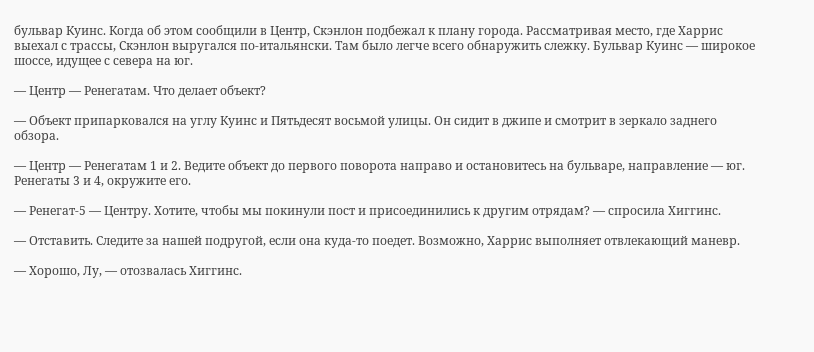бульвар Куинс. Когда об этом сообщили в Центр, Скэнлон подбежал к плану города. Рассматривая место, где Харрис выехал с трассы, Скэнлон выругался по-итальянски. Там было легче всего обнаружить слежку. Бульвар Куинс — широкое шоссе, идущее с севера на юг.

— Центр — Ренегатам. Что делает объект?

— Объект припарковался на углу Куинс и Пятьдесят восьмой улицы. Он сидит в джипе и смотрит в зеркало заднего обзора.

— Центр — Ренегатам 1 и 2. Ведите объект до первого поворота направо и остановитесь на бульваре, направление — юг. Ренегаты 3 и 4, окружите его.

— Ренегат-5 — Центру. Хотите, чтобы мы покинули пост и присоединились к другим отрядам? — спросила Хиггинс.

— Отставить. Следите за нашей подругой, если она куда-то поедет. Возможно, Харрис выполняет отвлекающий маневр.

— Хорошо, Лу, — отозвалась Хиггинс.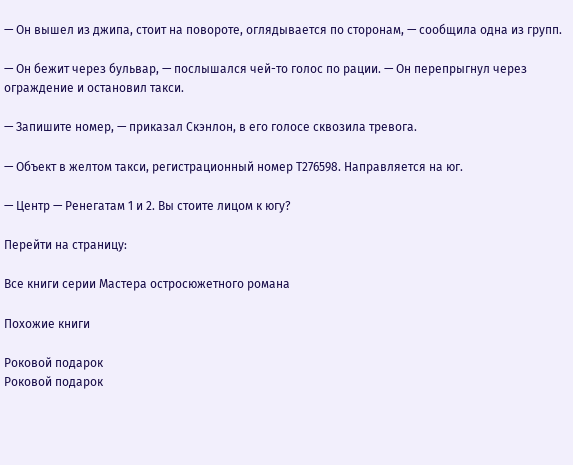— Он вышел из джипа, стоит на повороте, оглядывается по сторонам, — сообщила одна из групп.

— Он бежит через бульвар, — послышался чей-то голос по рации. — Он перепрыгнул через ограждение и остановил такси.

— Запишите номер, — приказал Скэнлон, в его голосе сквозила тревога.

— Объект в желтом такси, регистрационный номер Т276598. Направляется на юг.

— Центр — Ренегатам 1 и 2. Вы стоите лицом к югу?

Перейти на страницу:

Все книги серии Мастера остросюжетного романа

Похожие книги

Роковой подарок
Роковой подарок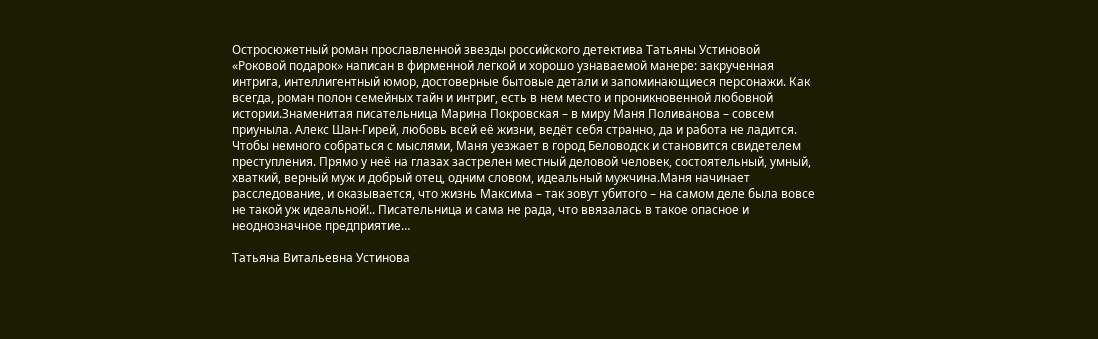Остросюжетный роман прославленной звезды российского детектива Татьяны Устиновой «Роковой подарок» написан в фирменной легкой и хорошо узнаваемой манере: закрученная интрига, интеллигентный юмор, достоверные бытовые детали и запоминающиеся персонажи. Как всегда, роман полон семейных тайн и интриг, есть в нем место и проникновенной любовной истории.Знаменитая писательница Марина Покровская – в миру Маня Поливанова – совсем приуныла. Алекс Шан-Гирей, любовь всей её жизни, ведёт себя странно, да и работа не ладится. Чтобы немного собраться с мыслями, Маня уезжает в город Беловодск и становится свидетелем преступления. Прямо у неё на глазах застрелен местный деловой человек, состоятельный, умный, хваткий, верный муж и добрый отец, одним словом, идеальный мужчина.Маня начинает расследование, и оказывается, что жизнь Максима – так зовут убитого – на самом деле была вовсе не такой уж идеальной!.. Писательница и сама не рада, что ввязалась в такое опасное и неоднозначное предприятие…

Татьяна Витальевна Устинова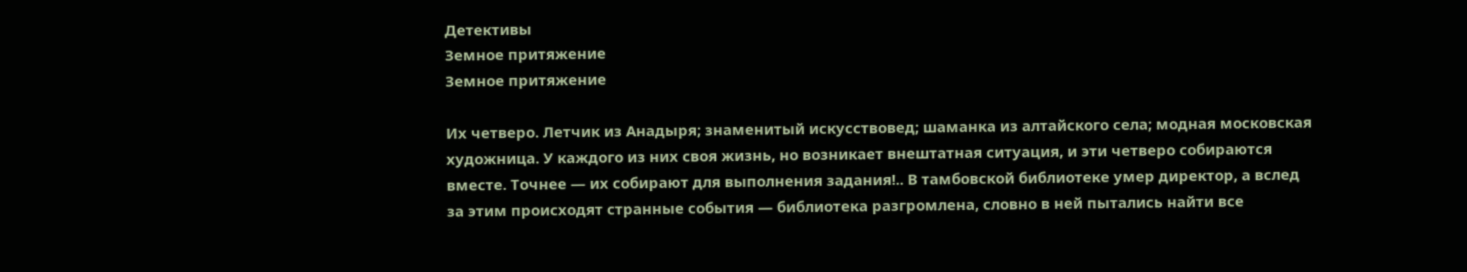Детективы
Земное притяжение
Земное притяжение

Их четверо. Летчик из Анадыря; знаменитый искусствовед; шаманка из алтайского села; модная московская художница. У каждого из них своя жизнь, но возникает внештатная ситуация, и эти четверо собираются вместе. Точнее — их собирают для выполнения задания!.. В тамбовской библиотеке умер директор, а вслед за этим происходят странные события — библиотека разгромлена, словно в ней пытались найти все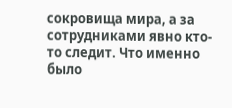сокровища мира, а за сотрудниками явно кто-то следит. Что именно было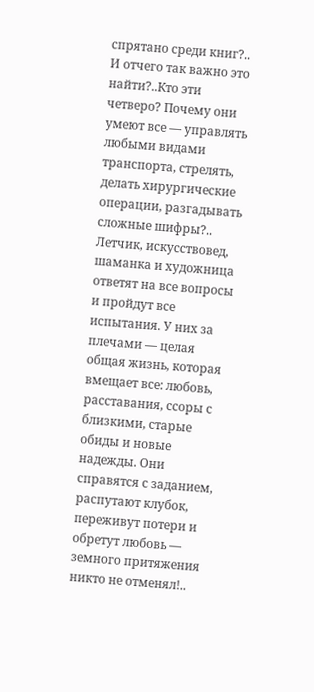спрятано среди книг?.. И отчего так важно это найти?..Кто эти четверо? Почему они умеют все — управлять любыми видами транспорта, стрелять, делать хирургические операции, разгадывать сложные шифры?.. Летчик, искусствовед, шаманка и художница ответят на все вопросы и пройдут все испытания. У них за плечами — целая общая жизнь, которая вмещает все: любовь, расставания, ссоры с близкими, старые обиды и новые надежды. Они справятся с заданием, распутают клубок, переживут потери и обретут любовь — земного притяжения никто не отменял!..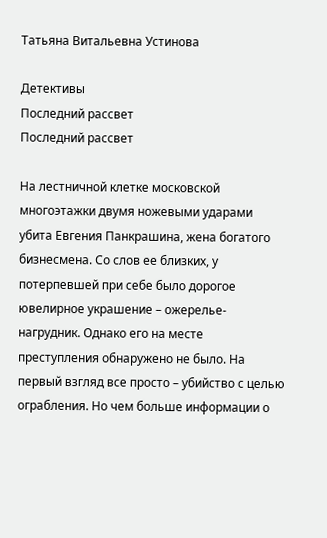Татьяна Витальевна Устинова

Детективы
Последний рассвет
Последний рассвет

На лестничной клетке московской многоэтажки двумя ножевыми ударами убита Евгения Панкрашина, жена богатого бизнесмена. Со слов ее близких, у потерпевшей при себе было дорогое ювелирное украшение – ожерелье-нагрудник. Однако его на месте преступления обнаружено не было. На первый взгляд все просто – убийство с целью ограбления. Но чем больше информации о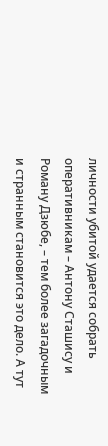личности убитой удается собрать оперативникам – Антону Сташису и Роману Дзюбе, – тем более загадочным и странным становится это дело. А тут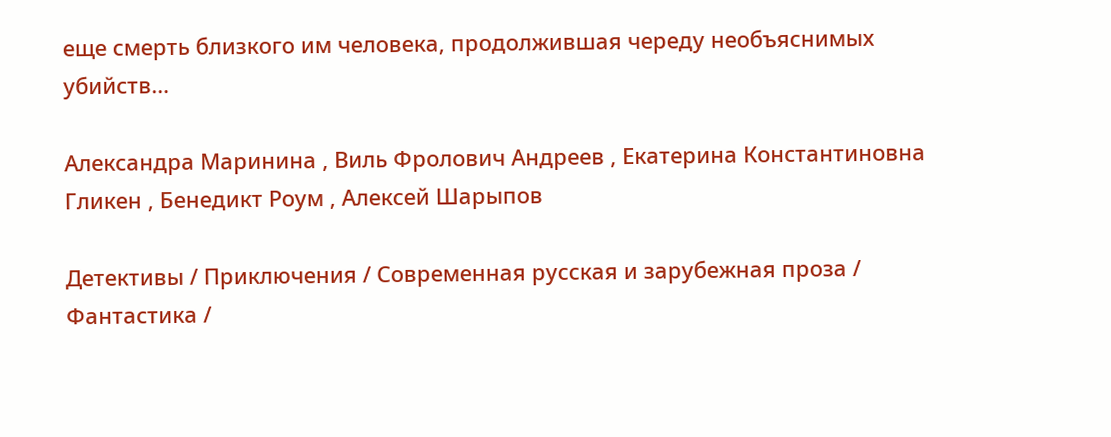еще смерть близкого им человека, продолжившая череду необъяснимых убийств…

Александра Маринина , Виль Фролович Андреев , Екатерина Константиновна Гликен , Бенедикт Роум , Алексей Шарыпов

Детективы / Приключения / Современная русская и зарубежная проза / Фантастика /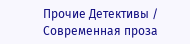Прочие Детективы / Современная проза